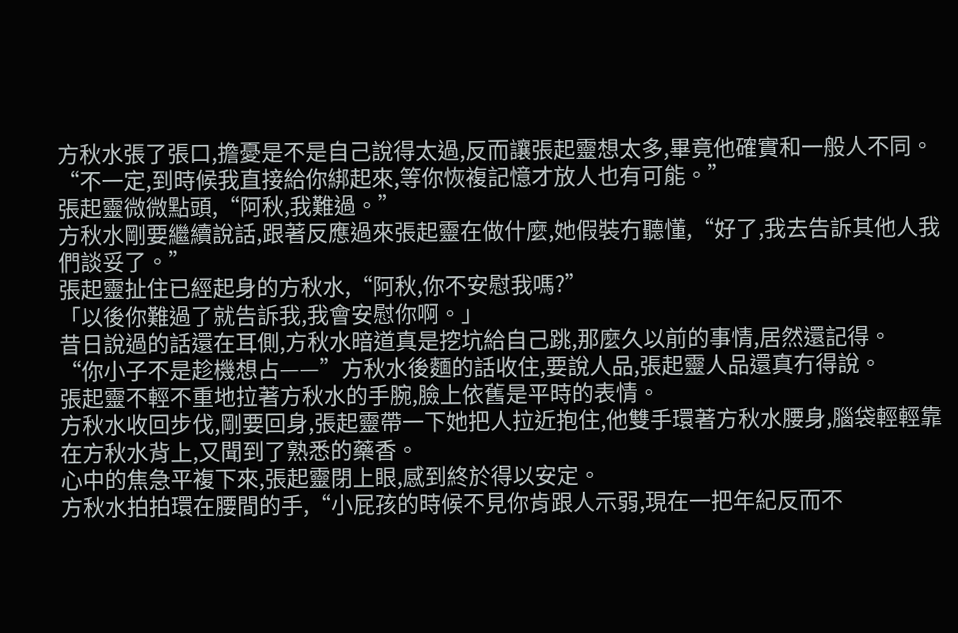方秋水張了張口,擔憂是不是自己說得太過,反而讓張起靈想太多,畢竟他確實和一般人不同。
“不一定,到時候我直接給你綁起來,等你恢複記憶才放人也有可能。”
張起靈微微點頭,“阿秋,我難過。”
方秋水剛要繼續說話,跟著反應過來張起靈在做什麼,她假裝冇聽懂,“好了,我去告訴其他人我們談妥了。”
張起靈扯住已經起身的方秋水,“阿秋,你不安慰我嗎?”
「以後你難過了就告訴我,我會安慰你啊。」
昔日說過的話還在耳側,方秋水暗道真是挖坑給自己跳,那麼久以前的事情,居然還記得。
“你小子不是趁機想占——”方秋水後麵的話收住,要說人品,張起靈人品還真冇得說。
張起靈不輕不重地拉著方秋水的手腕,臉上依舊是平時的表情。
方秋水收回步伐,剛要回身,張起靈帶一下她把人拉近抱住,他雙手環著方秋水腰身,腦袋輕輕靠在方秋水背上,又聞到了熟悉的藥香。
心中的焦急平複下來,張起靈閉上眼,感到終於得以安定。
方秋水拍拍環在腰間的手,“小屁孩的時候不見你肯跟人示弱,現在一把年紀反而不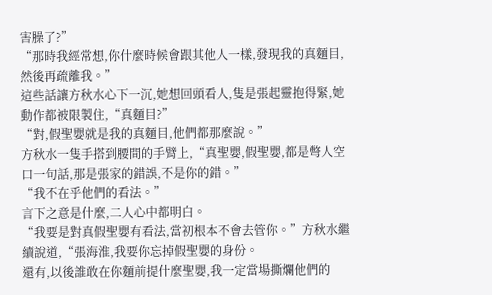害臊了?”
“那時我經常想,你什麼時候會跟其他人一樣,發現我的真麵目,然後再疏離我。”
這些話讓方秋水心下一沉,她想回頭看人,隻是張起靈抱得緊,她動作都被限製住,“真麵目?”
“對,假聖嬰就是我的真麵目,他們都那麼說。”
方秋水一隻手搭到腰間的手臂上,“真聖嬰,假聖嬰,都是彆人空口一句話,那是張家的錯誤,不是你的錯。”
“我不在乎他們的看法。”
言下之意是什麼,二人心中都明白。
“我要是對真假聖嬰有看法,當初根本不會去管你。”方秋水繼續說道,“張海淮,我要你忘掉假聖嬰的身份。
還有,以後誰敢在你麵前提什麼聖嬰,我一定當場撕爛他們的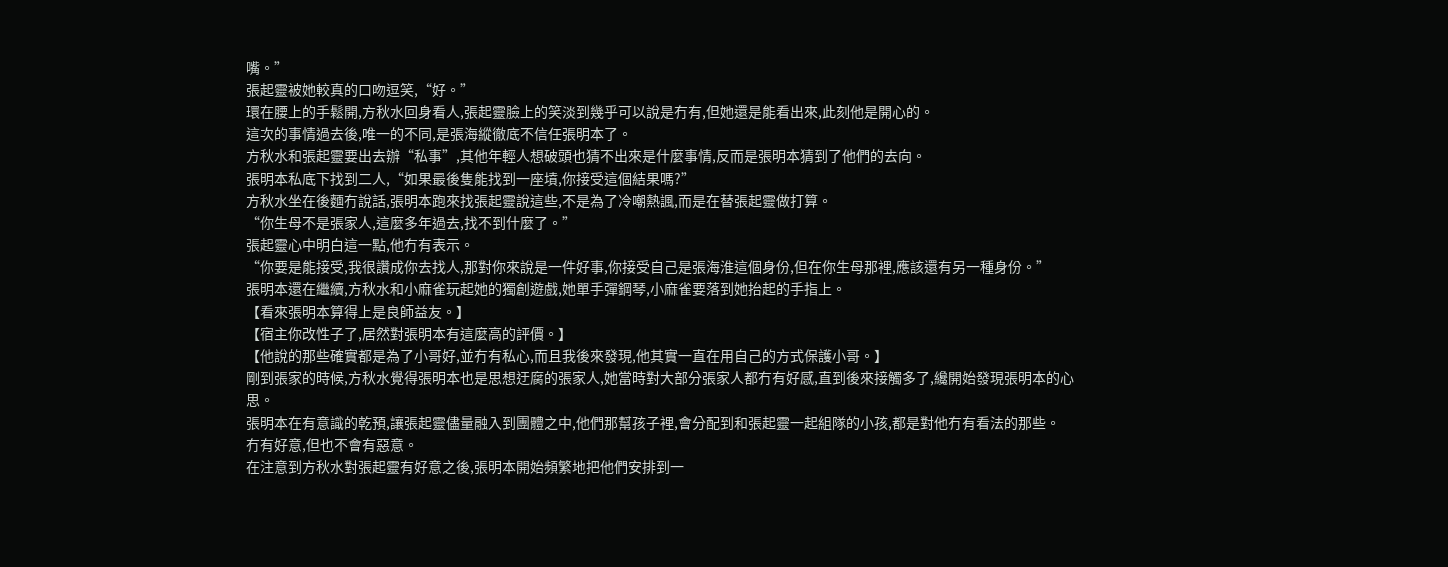嘴。”
張起靈被她較真的口吻逗笑,“好。”
環在腰上的手鬆開,方秋水回身看人,張起靈臉上的笑淡到幾乎可以說是冇有,但她還是能看出來,此刻他是開心的。
這次的事情過去後,唯一的不同,是張海縱徹底不信任張明本了。
方秋水和張起靈要出去辦“私事”,其他年輕人想破頭也猜不出來是什麼事情,反而是張明本猜到了他們的去向。
張明本私底下找到二人,“如果最後隻能找到一座墳,你接受這個結果嗎?”
方秋水坐在後麵冇說話,張明本跑來找張起靈說這些,不是為了冷嘲熱諷,而是在替張起靈做打算。
“你生母不是張家人,這麼多年過去,找不到什麼了。”
張起靈心中明白這一點,他冇有表示。
“你要是能接受,我很讚成你去找人,那對你來說是一件好事,你接受自己是張海淮這個身份,但在你生母那裡,應該還有另一種身份。”
張明本還在繼續,方秋水和小麻雀玩起她的獨創遊戲,她單手彈鋼琴,小麻雀要落到她抬起的手指上。
【看來張明本算得上是良師益友。】
【宿主你改性子了,居然對張明本有這麼高的評價。】
【他說的那些確實都是為了小哥好,並冇有私心,而且我後來發現,他其實一直在用自己的方式保護小哥。】
剛到張家的時候,方秋水覺得張明本也是思想迂腐的張家人,她當時對大部分張家人都冇有好感,直到後來接觸多了,纔開始發現張明本的心思。
張明本在有意識的乾預,讓張起靈儘量融入到團體之中,他們那幫孩子裡,會分配到和張起靈一起組隊的小孩,都是對他冇有看法的那些。
冇有好意,但也不會有惡意。
在注意到方秋水對張起靈有好意之後,張明本開始頻繁地把他們安排到一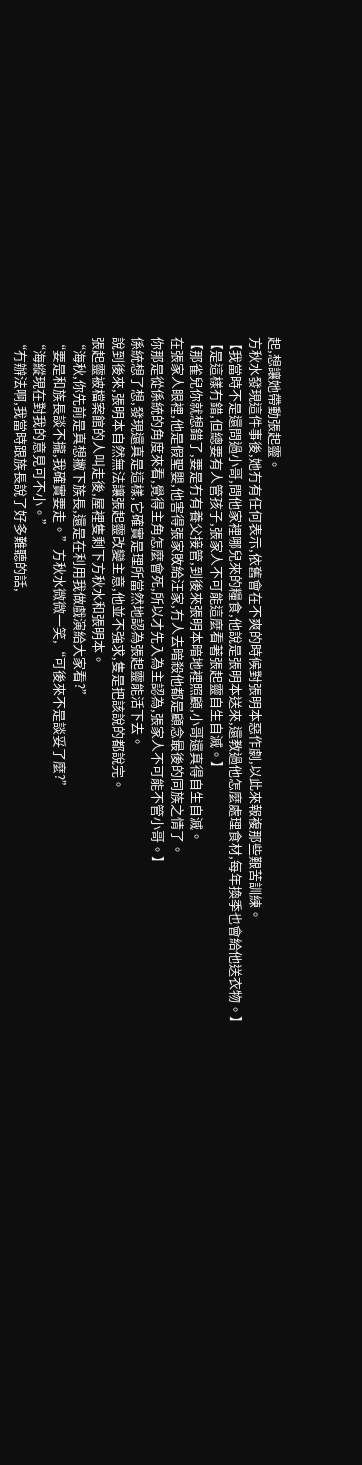起,想讓她帶動張起靈。
方秋水發現這件事後,她冇有任何表示,依舊會在不爽的時候對張明本惡作劇,以此來報複那些艱苦訓練。
【我當時不是還問過小哥,問他家裡哪兒來的糧食,他說是張明本送來,還教過他怎麼處理食材,每年換季也會給他送衣物。】
【是這樣冇錯,但總要有人管孩子,張家人不可能這麼看著張起靈自生自滅。】
【那雀兒你就想錯了,要是冇有養父接管,到後來張明本暗地裡照顧,小哥還真得自生自滅。
在張家人眼裡,他是假聖嬰,他害得張家敗給汪家,冇人去暗殺他都是顧念最後的同族之情了。
你那是從係統的角度來看,覺得主角怎麼會死,所以才先入為主認為,張家人不可能不管小哥。】
係統想了想,發現還真是這樣,它確實是理所當然地認為張起靈能活下去。
說到後來,張明本自然無法讓張起靈改變主意,他並不強求,隻是把該說的都說完。
張起靈被檔案館的人叫走後,屋裡隻剩下方秋水和張明本。
“海秋,你先前是真想撇下族長,還是在利用我做戲演給大家看?”
“要是和族長談不攏,我確實要走。”方秋水微微一笑,“可後來不是談妥了麼?”
“海縱現在對我的意見可不小。”
“冇辦法啊,我當時跟族長說了好多難聽的話,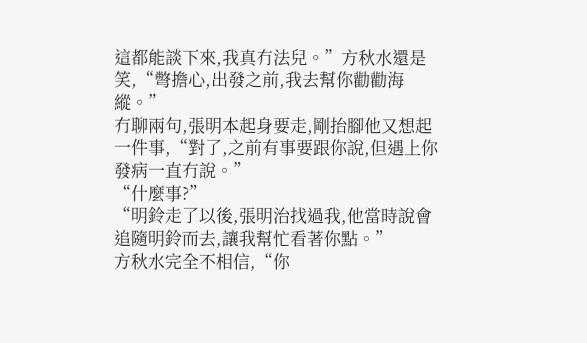這都能談下來,我真冇法兒。”方秋水還是笑,“彆擔心,出發之前,我去幫你勸勸海縱。”
冇聊兩句,張明本起身要走,剛抬腳他又想起一件事,“對了,之前有事要跟你說,但遇上你發病一直冇說。”
“什麼事?”
“明鈴走了以後,張明治找過我,他當時說會追隨明鈴而去,讓我幫忙看著你點。”
方秋水完全不相信,“你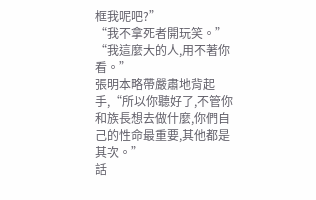框我呢吧?”
“我不拿死者開玩笑。”
“我這麼大的人,用不著你看。”
張明本略帶嚴肅地背起手,“所以你聽好了,不管你和族長想去做什麼,你們自己的性命最重要,其他都是其次。”
話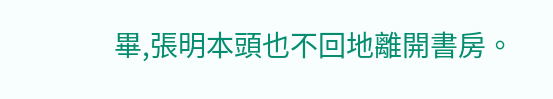畢,張明本頭也不回地離開書房。